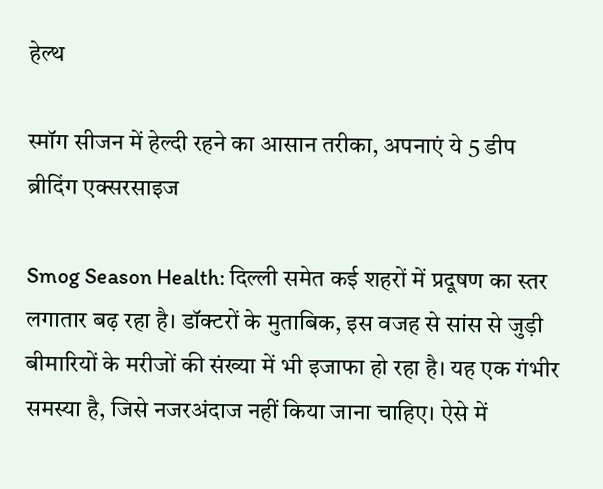हेल्थ

स्मॉग सीजन में हेल्दी रहने का आसान तरीका, अपनाएं ये 5 डीप ब्रीदिंग एक्सरसाइज

Smog Season Health: दिल्ली समेत कई शहरों में प्रदूषण का स्तर लगातार बढ़ रहा है। डॉक्टरों के मुताबिक, इस वजह से सांस से जुड़ी बीमारियों के मरीजों की संख्या में भी इजाफा हो रहा है। यह एक गंभीर समस्या है, जिसे नजरअंदाज नहीं किया जाना चाहिए। ऐसे में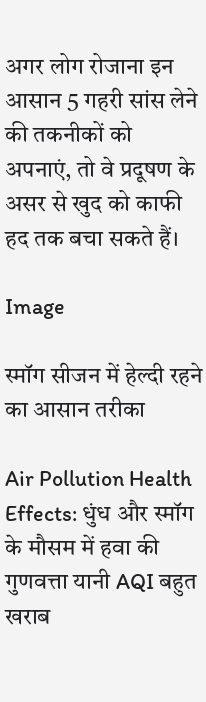अगर लोग रोजाना इन आसान 5 गहरी सांस लेने की तकनीकों को अपनाएं, तो वे प्रदूषण के असर से खुद को काफी हद तक बचा सकते हैं।

Image

स्मॉग सीजन में हेल्दी रहने का आसान तरीका

Air Pollution Health Effects: धुंध और स्मॉग के मौसम में हवा की गुणवत्ता यानी AQI बहुत खराब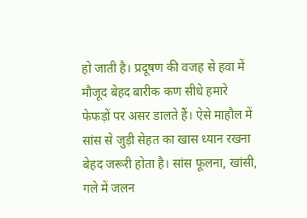हो जाती है। प्रदूषण की वजह से हवा में मौजूद बेहद बारीक कण सीधे हमारे फेफड़ों पर असर डालते हैं। ऐसे माहौल में सांस से जुड़ी सेहत का खास ध्यान रखना बेहद जरूरी होता है। सांस फूलना, खांसी, गले में जलन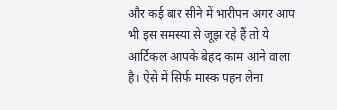और कई बार सीने में भारीपन अगर आप भी इस समस्या से जूझ रहे हैं तो ये आर्टिकल आपके बेहद काम आने वाला है। ऐसे में सिर्फ मास्क पहन लेना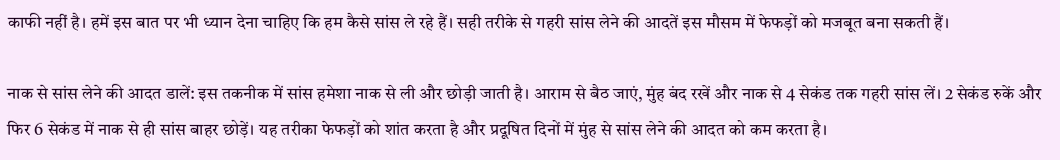काफी नहीं है। हमें इस बात पर भी ध्यान देना चाहिए कि हम कैसे सांस ले रहे हैं। सही तरीके से गहरी सांस लेने की आदतें इस मौसम में फेफड़ों को मजबूत बना सकती हैं।

नाक से सांस लेने की आदत डालें: इस तकनीक में सांस हमेशा नाक से ली और छोड़ी जाती है। आराम से बैठ जाएं, मुंह बंद रखें और नाक से 4 सेकंड तक गहरी सांस लें। 2 सेकंड रुकें और फिर 6 सेकंड में नाक से ही सांस बाहर छोड़ें। यह तरीका फेफड़ों को शांत करता है और प्रदूषित दिनों में मुंह से सांस लेने की आदत को कम करता है।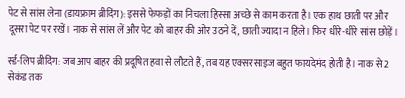पेट से सांस लेना (डायफ्राम ब्रीदिंग): इससे फेफड़ों का निचला हिस्सा अच्छे से काम करता है। एक हाथ छाती पर और दूसरा पेट पर रखें। नाक से सांस लें और पेट को बाहर की ओर उठने दें, छाती ज्यादा न हिले। फिर धीरे-धीरे सांस छोड़ें।

र्स्ड-लिप ब्रीदिंग: जब आप बाहर की प्रदूषित हवा से लौटते हैं, तब यह एक्सरसाइज बहुत फायदेमंद होती है। नाक से 2 सेकंड तक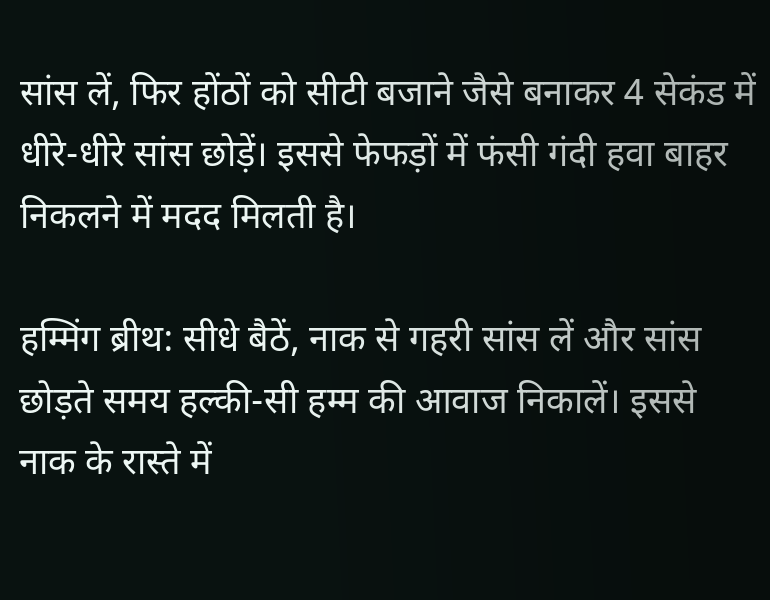सांस लें, फिर होंठों को सीटी बजाने जैसे बनाकर 4 सेकंड में धीरे-धीरे सांस छोड़ें। इससे फेफड़ों में फंसी गंदी हवा बाहर निकलने में मदद मिलती है।

हम्मिंग ब्रीथ: सीधे बैठें, नाक से गहरी सांस लें और सांस छोड़ते समय हल्की-सी हम्म की आवाज निकालें। इससे नाक के रास्ते में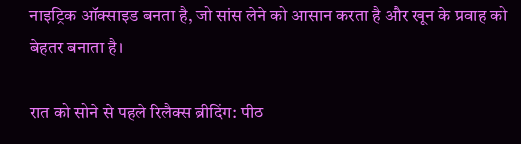नाइट्रिक ऑक्साइड बनता है, जो सांस लेने को आसान करता है और खून के प्रवाह को बेहतर बनाता है।

रात को सोने से पहले रिलैक्स ब्रीदिंग: पीठ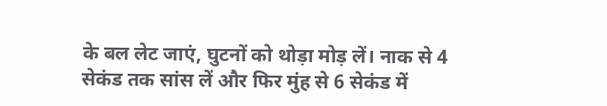के बल लेट जाएं, घुटनों को थोड़ा मोड़ लें। नाक से 4 सेकंड तक सांस लें और फिर मुंह से 6 सेकंड में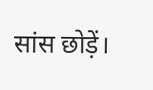सांस छोड़ें।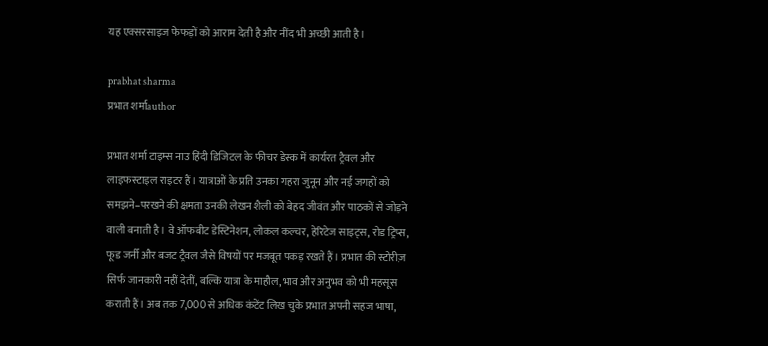यह एक्सरसाइज फेफड़ों को आराम देती है और नींद भी अच्छी आती है।

prabhat sharma
प्रभात शर्माauthor

प्रभात शर्मा टाइम्स नाउ हिंदी डिजिटल के फीचर डेस्क में कार्यरत ट्रैवल और लाइफस्टाइल राइटर हैं। यात्राओं के प्रति उनका गहरा जुनून और नई जगहों को समझने–परखने की क्षमता उनकी लेखन शैली को बेहद जीवंत और पाठकों से जोड़ने वाली बनाती है। वे ऑफबीट डेस्टिनेशन, लोकल कल्चर, हेरिटेज साइट्स, रोड ट्रिप्स, फूड जर्नी और बजट ट्रैवल जैसे विषयों पर मजबूत पकड़ रखते हैं। प्रभात की स्टोरीज़ सिर्फ जानकारी नहीं देतीं, बल्कि यात्रा के माहौल, भाव और अनुभव को भी महसूस कराती हैं। अब तक 7,000 से अधिक कंटेंट लिख चुके प्रभात अपनी सहज भाषा,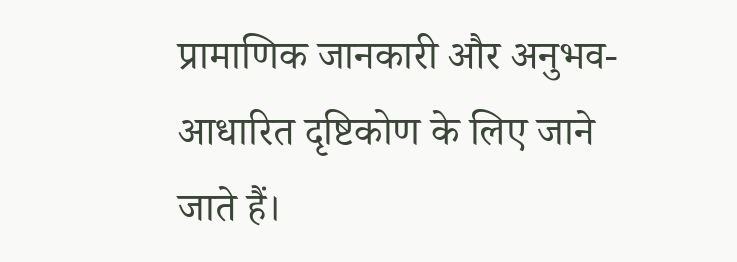प्रामाणिक जानकारी और अनुभव-आधारित दृष्टिकोण के लिए जाने जाते हैं।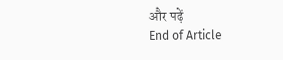और पढ़ें
End of Article